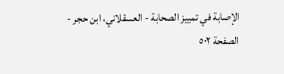الإصابة في تمييز الصحابة - العسقلاني، ابن حجر - الصفحة ٥٠٢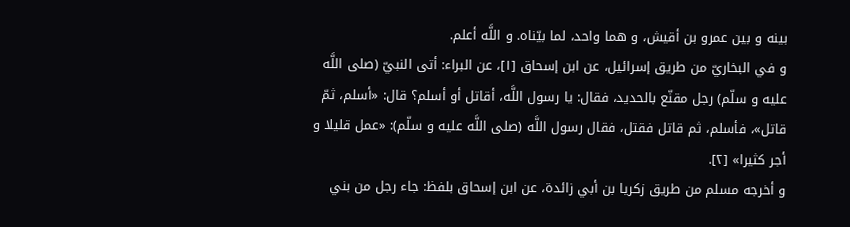بينه و بين عمرو بن أقيش، و هما واحد، لما بيّناه. و اللَّه أعلم.
و في البخاريّ من طريق إسرائيل، عن ابن إسحاق [١]، عن البراء: أتى النبيّ (صلى اللَّه عليه و سلّم) رجل مقنّع بالحديد، فقال: يا رسول اللَّه، أقاتل أو أسلم؟ قال: «أسلم، ثمّ قاتل»، فأسلم، ثم قاتل فقتل، فقال رسول اللَّه (صلى اللَّه عليه و سلّم): «عمل قليلا و أجر كثيرا» [٢].
و أخرجه مسلم من طريق زكريا بن أبي زائدة، عن ابن إسحاق بلفظ: جاء رجل من بني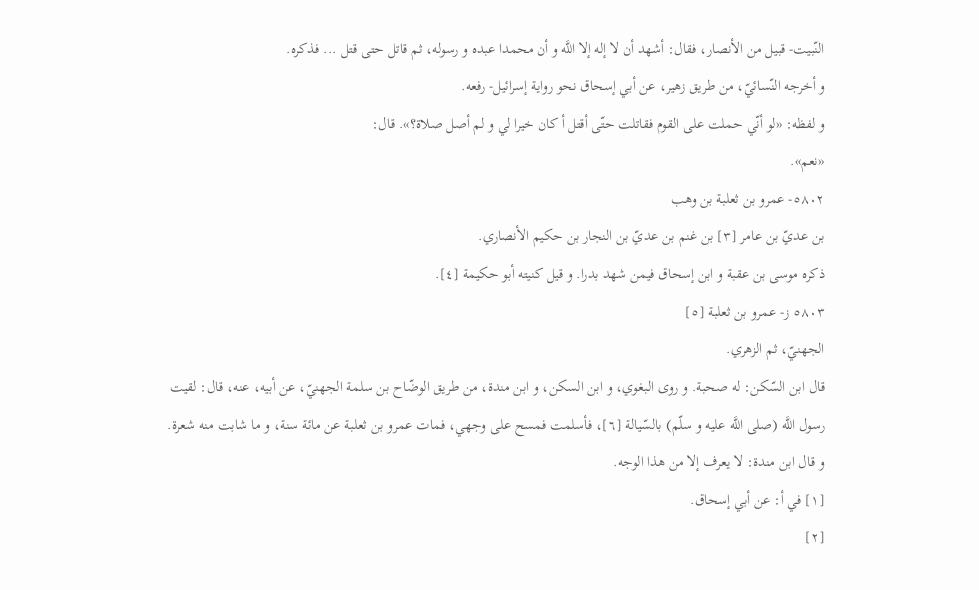النّبيت- قبيل من الأنصار، فقال: أشهد أن لا إله إلا اللَّه و أن محمدا عبده و رسوله، ثم قاتل حتى قتل ... فذكره.
و أخرجه النّسائيّ، من طريق زهير، عن أبي إسحاق نحو رواية إسرائيل- رفعه.
و لفظه: «لو أنّي حملت على القوم فقاتلت حتّى أقتل أ كان خيرا لي و لم أصل صلاة؟». قال:
«نعم».
٥٨٠٢- عمرو بن ثعلبة بن وهب
بن عديّ بن عامر [٣] بن غنم بن عديّ بن النجار بن حكيم الأنصاري.
ذكره موسى بن عقبة و ابن إسحاق فيمن شهد بدرا. و قيل كنيته أبو حكيمة [٤].
٥٨٠٣ ز- عمرو بن ثعلبة [٥]
الجهنيّ، ثم الزهري.
قال ابن السّكن: له صحبة. و روى البغوي، و ابن السكن، و ابن مندة، من طريق الوضّاح بن سلمة الجهنيّ، عن أبيه، عنه، قال: لقيت رسول اللَّه (صلى اللَّه عليه و سلّم) بالسّيالة [٦]، فأسلمت فمسح على وجهي، فمات عمرو بن ثعلبة عن مائة سنة، و ما شابت منه شعرة.
و قال ابن مندة: لا يعرف إلا من هذا الوجه.
[١] في أ: عن أبي إسحاق.
[٢]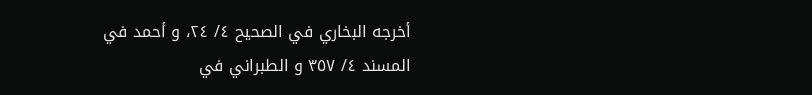أخرجه البخاري في الصحيح ٤/ ٢٤، و أحمد في المسند ٤/ ٣٥٧ و الطبراني في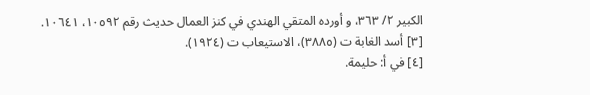الكبير ٢/ ٣٦٣، و أورده المتقي الهندي في كنز العمال حديث رقم ١٠٥٩٢، ١٠٦٤١.
[٣] أسد الغابة ت (٣٨٨٥)، الاستيعاب ت (١٩٢٤).
[٤] في أ: حليمة.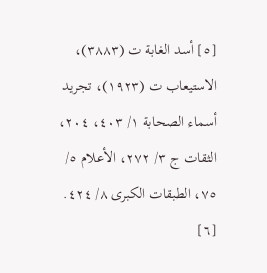[٥] أسد الغابة ت (٣٨٨٣)، الاستيعاب ت (١٩٢٣)، تجريد أسماء الصحابة ١/ ٤٠٣، ٢٠٤، الثقات ج ٣/ ٢٧٢، الأعلام ٥/ ٧٥، الطبقات الكبرى ٨/ ٤٢٤.
[٦]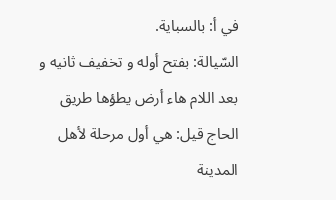في أ: بالسباية.
السّيالة: بفتح أوله و تخفيف ثانيه و بعد اللام هاء أرض يطؤها طريق الحاج قيل: هي أول مرحلة لأهل المدينة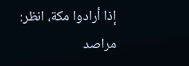إذا أرادوا مكة، انظر: مراصد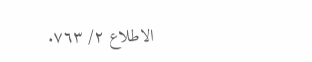الاطلاع ٢/ ٧٦٣.